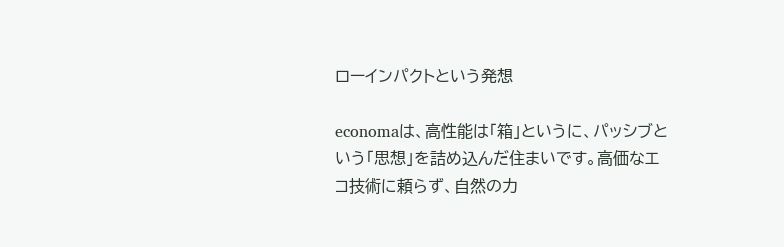ローインパクトという発想

economaは、高性能は「箱」というに、パッシブという「思想」を詰め込んだ住まいです。高価なエコ技術に頼らず、自然の力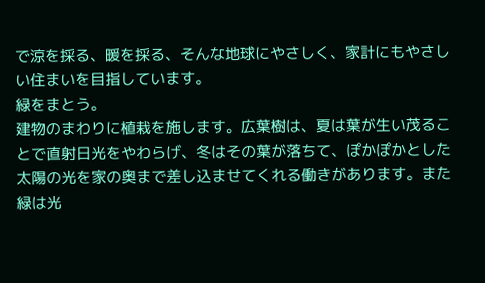で涼を採る、暖を採る、そんな地球にやさしく、家計にもやさしい住まいを目指しています。
緑をまとう。
建物のまわりに植栽を施します。広葉樹は、夏は葉が生い茂ることで直射日光をやわらげ、冬はその葉が落ちて、ぽかぽかとした太陽の光を家の奥まで差し込ませてくれる働きがあります。また緑は光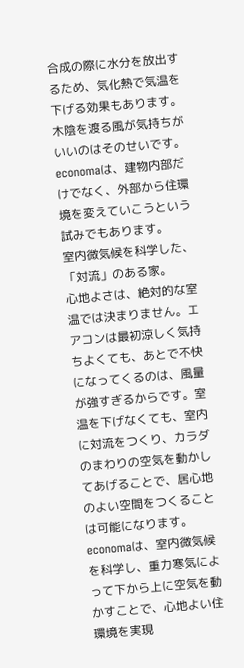合成の際に水分を放出するため、気化熱で気温を下げる効果もあります。木陰を渡る風が気持ちがいいのはそのせいです。economaは、建物内部だけでなく、外部から住環境を変えていこうという試みでもあります。
室内微気候を科学した、「対流」のある家。
心地よさは、絶対的な室温では決まりません。エアコンは最初涼しく気持ちよくても、あとで不快になってくるのは、風量が強すぎるからです。室温を下げなくても、室内に対流をつくり、カラダのまわりの空気を動かしてあげることで、居心地のよい空間をつくることは可能になります。economaは、室内微気候を科学し、重力寒気によって下から上に空気を動かすことで、心地よい住環境を実現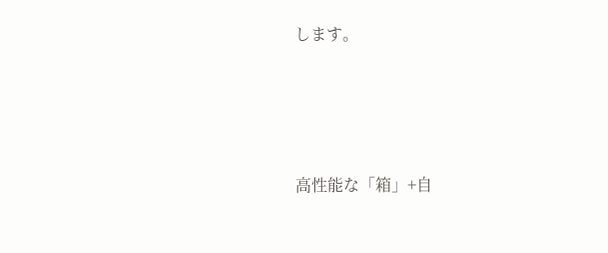します。




高性能な「箱」+自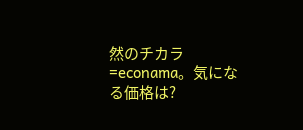然のチカラ=econama。気になる価格は?